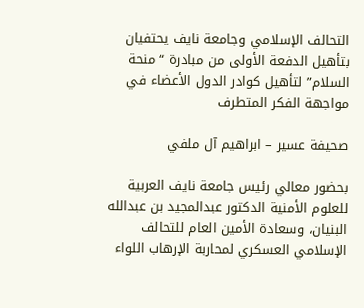التحالف الإسلامي وجامعة نايف يحتفيان بتأهيل الدفعة الأولى من مبادرة “منحة السلام” لتأهيل كوادر الدول الأعضاء في مواجهة الفكر المتطرف

صحيفة عسير – ابراهيم آل ملفي

بحضور معالي رئيس جامعة نايف العربية للعلوم الأمنية الدكتور عبدالمجيد بن عبدالله البنيان، وسعادة الأمين العام للتحالف الإسلامي العسكري لمحاربة الإرهاب اللواء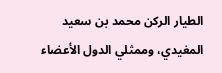الطيار الركن محمد بن سعيد المغيدي، وممثلي الدول الأعضاء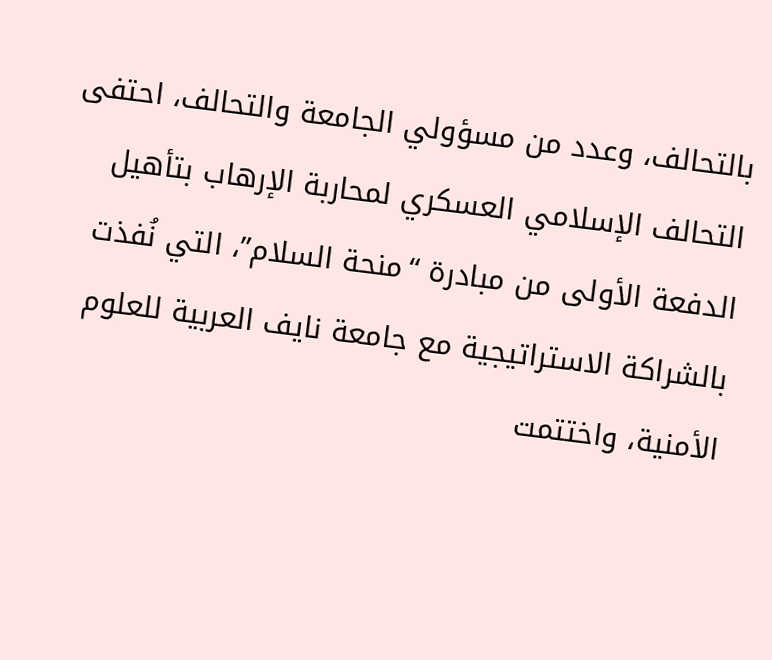بالتحالف، وعدد من مسؤولي الجامعة والتحالف، احتفى التحالف الإسلامي العسكري لمحاربة الإرهاب بتأهيل الدفعة الأولى من مبادرة “منحة السلام”، التي نُفذت بالشراكة الاستراتيجية مع جامعة نايف العربية للعلوم الأمنية، واختتمت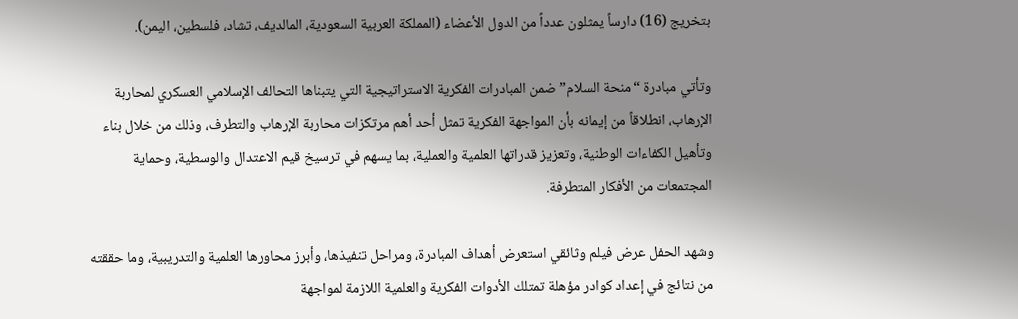بتخريج (16) دارساً يمثلون عدداً من الدول الأعضاء (المملكة العربية السعودية، المالديف، تشاد، فلسطين، اليمن).

وتأتي مبادرة “منحة السلام” ضمن المبادرات الفكرية الاستراتيجية التي يتبناها التحالف الإسلامي العسكري لمحاربة الإرهاب، انطلاقاً من إيمانه بأن المواجهة الفكرية تمثل أحد أهم مرتكزات محاربة الإرهاب والتطرف، وذلك من خلال بناء وتأهيل الكفاءات الوطنية، وتعزيز قدراتها العلمية والعملية، بما يسهم في ترسيخ قيم الاعتدال والوسطية، وحماية المجتمعات من الأفكار المتطرفة.

وشهد الحفل عرض فيلم وثائقي استعرض أهداف المبادرة، ومراحل تنفيذها، وأبرز محاورها العلمية والتدريبية، وما حققته من نتائج في إعداد كوادر مؤهلة تمتلك الأدوات الفكرية والعلمية اللازمة لمواجهة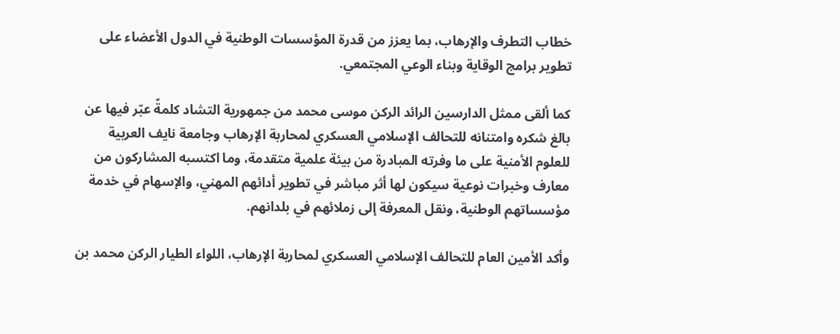خطاب التطرف والإرهاب، بما يعزز من قدرة المؤسسات الوطنية في الدول الأعضاء على تطوير برامج الوقاية وبناء الوعي المجتمعي.

كما ألقى ممثل الدارسين الرائد الركن موسى محمد من جمهورية التشاد كلمةً عبّر فيها عن بالغ شكره وامتنانه للتحالف الإسلامي العسكري لمحاربة الإرهاب وجامعة نايف العربية للعلوم الأمنية على ما وفرته المبادرة من بيئة علمية متقدمة، وما اكتسبه المشاركون من معارف وخبرات نوعية سيكون لها أثر مباشر في تطوير أدائهم المهني، والإسهام في خدمة مؤسساتهم الوطنية، ونقل المعرفة إلى زملائهم في بلدانهم.

وأكد الأمين العام للتحالف الإسلامي العسكري لمحاربة الإرهاب، اللواء الطيار الركن محمد بن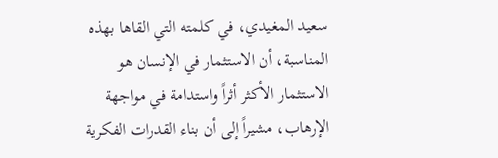سعيد المغيدي، في كلمته التي القاها بهذه المناسبة، أن الاستثمار في الإنسان هو الاستثمار الأكثر أثراً واستدامة في مواجهة الإرهاب، مشيراً إلى أن بناء القدرات الفكرية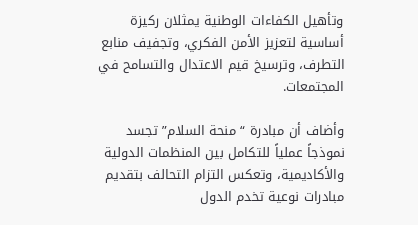وتأهيل الكفاءات الوطنية يمثلان ركيزة أساسية لتعزيز الأمن الفكري، وتجفيف منابع التطرف، وترسيخ قيم الاعتدال والتسامح في المجتمعات.

وأضاف أن مبادرة “منحة السلام” تجسد نموذجاً عملياً للتكامل بين المنظمات الدولية والأكاديمية، وتعكس التزام التحالف بتقديم مبادرات نوعية تخدم الدول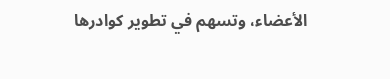الأعضاء، وتسهم في تطوير كوادرها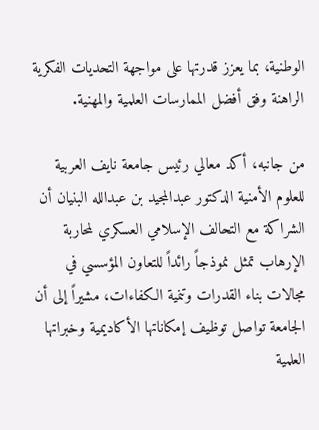الوطنية، بما يعزز قدرتها على مواجهة التحديات الفكرية الراهنة وفق أفضل الممارسات العلمية والمهنية.

من جانبه، أكد معالي رئيس جامعة نايف العربية للعلوم الأمنية الدكتور عبدالمجيد بن عبدالله البنيان أن الشراكة مع التحالف الإسلامي العسكري لمحاربة الإرهاب تمثل نموذجاً رائداً للتعاون المؤسسي في مجالات بناء القدرات وتنمية الكفاءات، مشيراً إلى أن الجامعة تواصل توظيف إمكاناتها الأكاديمية وخبراتها العلمية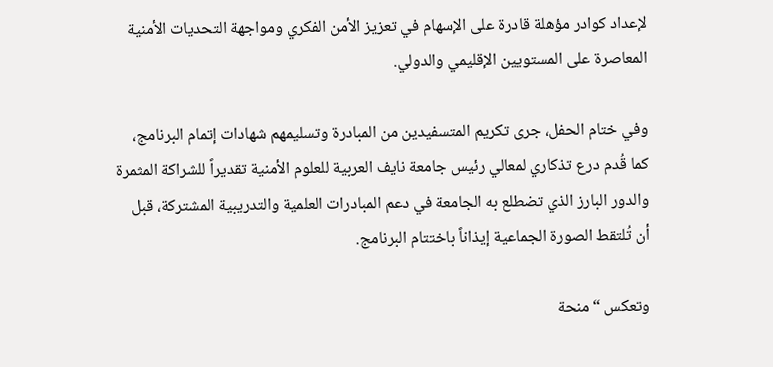لإعداد كوادر مؤهلة قادرة على الإسهام في تعزيز الأمن الفكري ومواجهة التحديات الأمنية المعاصرة على المستويين الإقليمي والدولي.

وفي ختام الحفل، جرى تكريم المتسفيدين من المبادرة وتسليمهم شهادات إتمام البرنامج، كما قُدم درع تذكاري لمعالي رئيس جامعة نايف العربية للعلوم الأمنية تقديراً للشراكة المثمرة والدور البارز الذي تضطلع به الجامعة في دعم المبادرات العلمية والتدريبية المشتركة، قبل أن تُلتقط الصورة الجماعية إيذاناً باختتام البرنامج.

وتعكس “منحة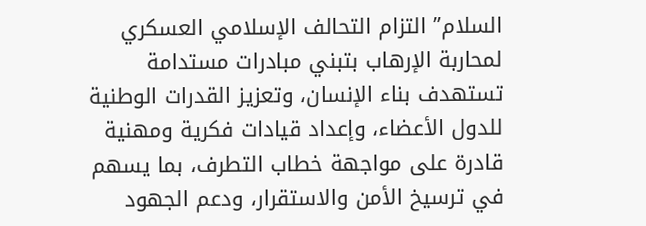السلام” التزام التحالف الإسلامي العسكري لمحاربة الإرهاب بتبني مبادرات مستدامة تستهدف بناء الإنسان، وتعزيز القدرات الوطنية للدول الأعضاء، وإعداد قيادات فكرية ومهنية قادرة على مواجهة خطاب التطرف، بما يسهم في ترسيخ الأمن والاستقرار، ودعم الجهود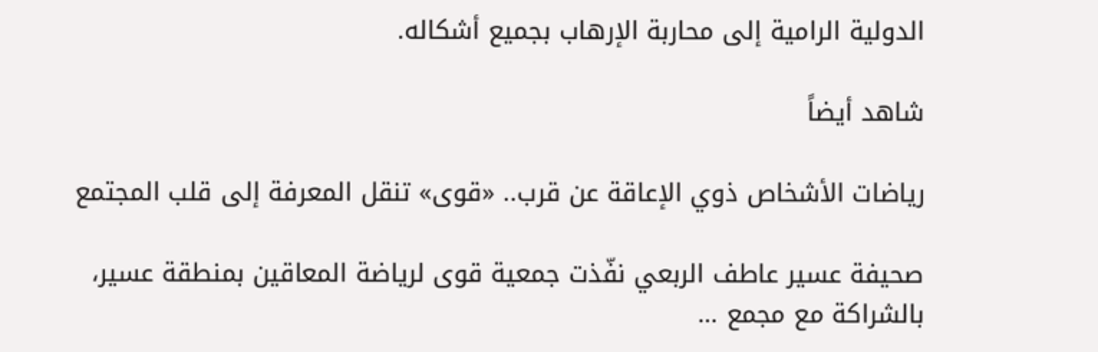الدولية الرامية إلى محاربة الإرهاب بجميع أشكاله.

شاهد أيضاً

رياضات الأشخاص ذوي الإعاقة عن قرب.. «قوى» تنقل المعرفة إلى قلب المجتمع

صحيفة عسير عاطف الربعي نفّذت جمعية قوى لرياضة المعاقين بمنطقة عسير، بالشراكة مع مجمع …